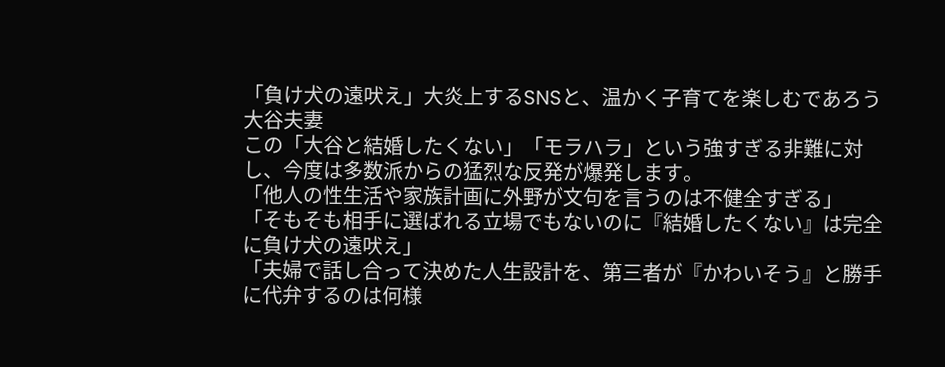「負け犬の遠吠え」大炎上するSNSと、温かく子育てを楽しむであろう大谷夫妻
この「大谷と結婚したくない」「モラハラ」という強すぎる非難に対し、今度は多数派からの猛烈な反発が爆発します。
「他人の性生活や家族計画に外野が文句を言うのは不健全すぎる」
「そもそも相手に選ばれる立場でもないのに『結婚したくない』は完全に負け犬の遠吠え」
「夫婦で話し合って決めた人生設計を、第三者が『かわいそう』と勝手に代弁するのは何様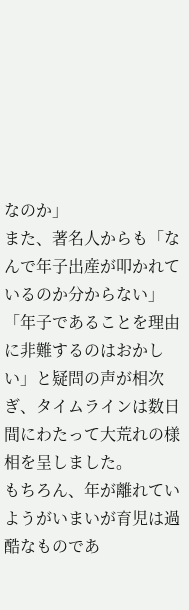なのか」
また、著名人からも「なんで年子出産が叩かれているのか分からない」「年子であることを理由に非難するのはおかしい」と疑問の声が相次ぎ、タイムラインは数日間にわたって大荒れの様相を呈しました。
もちろん、年が離れていようがいまいが育児は過酷なものであ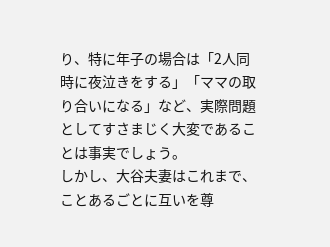り、特に年子の場合は「2人同時に夜泣きをする」「ママの取り合いになる」など、実際問題としてすさまじく大変であることは事実でしょう。
しかし、大谷夫妻はこれまで、ことあるごとに互いを尊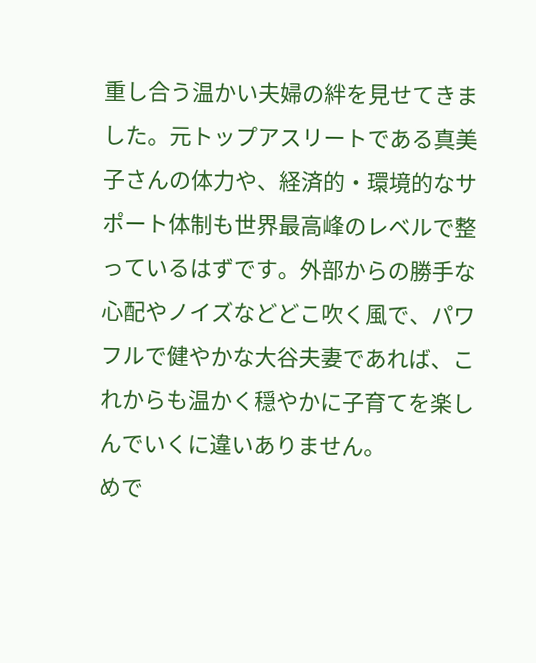重し合う温かい夫婦の絆を見せてきました。元トップアスリートである真美子さんの体力や、経済的・環境的なサポート体制も世界最高峰のレベルで整っているはずです。外部からの勝手な心配やノイズなどどこ吹く風で、パワフルで健やかな大谷夫妻であれば、これからも温かく穏やかに子育てを楽しんでいくに違いありません。
めで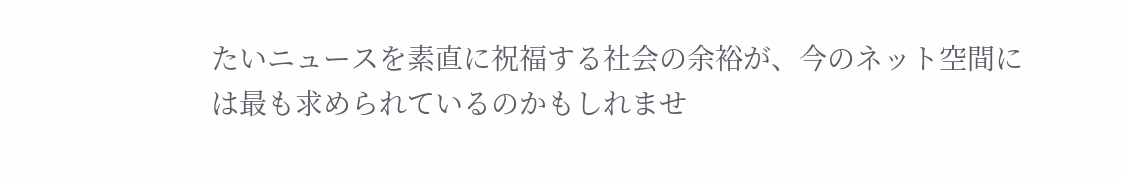たいニュースを素直に祝福する社会の余裕が、今のネット空間には最も求められているのかもしれませ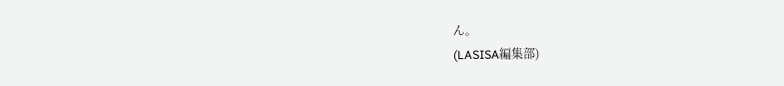ん。
(LASISA編集部)